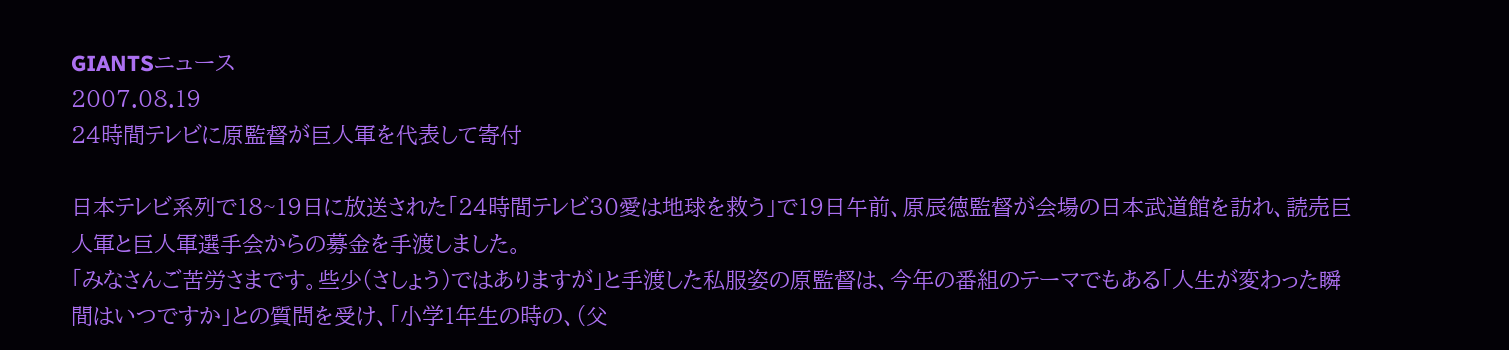GIANTSニュース
2007.08.19
24時間テレビに原監督が巨人軍を代表して寄付

日本テレビ系列で18~19日に放送された「24時間テレビ30愛は地球を救う」で19日午前、原辰徳監督が会場の日本武道館を訪れ、読売巨人軍と巨人軍選手会からの募金を手渡しました。
「みなさんご苦労さまです。些少(さしょう)ではありますが」と手渡した私服姿の原監督は、今年の番組のテーマでもある「人生が変わった瞬間はいつですか」との質問を受け、「小学1年生の時の、(父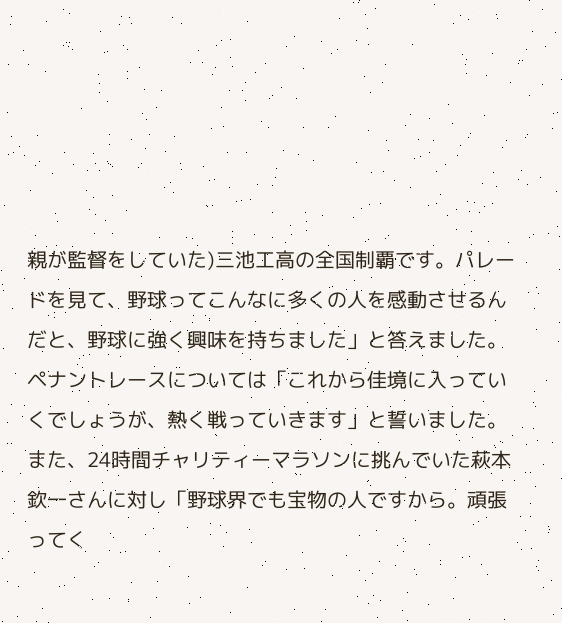親が監督をしていた)三池工高の全国制覇です。パレードを見て、野球ってこんなに多くの人を感動させるんだと、野球に強く興味を持ちました」と答えました。ペナントレースについては「これから佳境に入っていくでしょうが、熱く戦っていきます」と誓いました。
また、24時間チャリティーマラソンに挑んでいた萩本欽一さんに対し「野球界でも宝物の人ですから。頑張ってく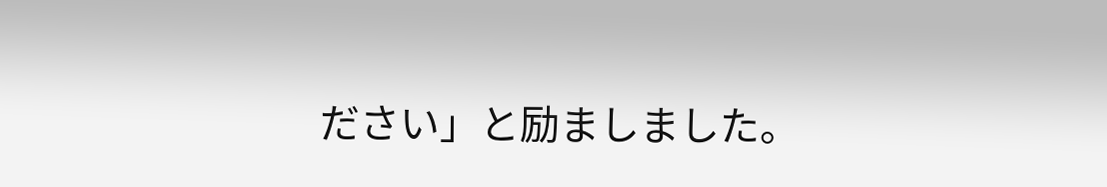ださい」と励ましました。